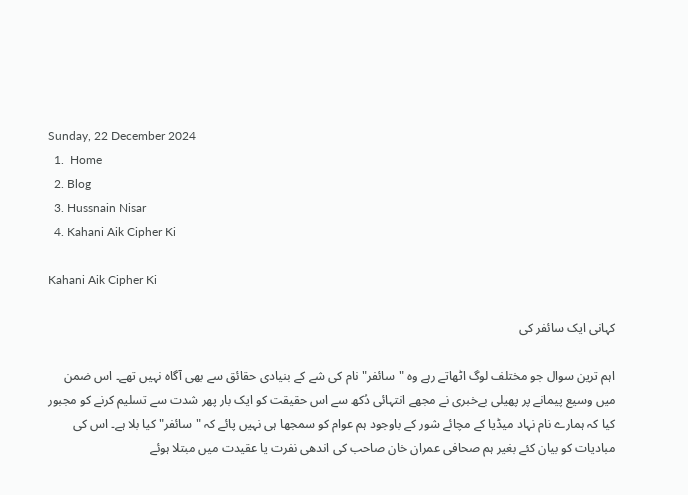Sunday, 22 December 2024
  1.  Home
  2. Blog
  3. Hussnain Nisar
  4. Kahani Aik Cipher Ki

Kahani Aik Cipher Ki

کہانی ایک سائفر کی

اہم ترین سوال جو مختلف لوگ اٹھاتے رہے وہ "سائفر" نام کی شے کے بنیادی حقائق سے بھی آگاہ نہیں تھے۔ اس ضمن میں وسیع پیمانے پر پھیلی بےخبری نے مجھے انتہائی دُکھ سے اس حقیقت کو ایک بار پھر شدت سے تسلیم کرنے کو مجبور کیا کہ ہمارے نام نہاد میڈیا کے مچائے شور کے باوجود ہم عوام کو سمجھا ہی نہیں پائے کہ "سائفر" کیا بلا ہے۔ اس کی مبادیات کو بیان کئے بغیر ہم صحافی عمران خان صاحب کی اندھی نفرت یا عقیدت میں مبتلا ہوئے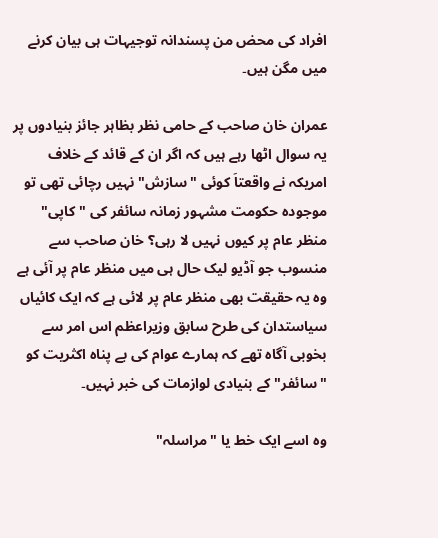افراد کی محض من پسندانہ توجیہات ہی بیان کرنے میں مگن ہیں۔

عمران خان صاحب کے حامی نظر بظاہر جائز بنیادوں پر یہ سوال اٹھا رہے ہیں کہ اگر ان کے قائد کے خلاف امریکہ نے واقعتاَ کوئی "سازش" نہیں رچائی تھی تو موجودہ حکومت مشہور زمانہ سائفر کی "کاپی" منظر عام پر کیوں نہیں لا رہی؟ خان صاحب سے منسوب جو آڈیو لیک حال ہی میں منظر عام پر آئی ہے وہ یہ حقیقت بھی منظر عام پر لائی ہے کہ ایک کائیاں سیاستدان کی طرح سابق وزیراعظم اس امر سے بخوبی آگاہ تھے کہ ہمارے عوام کی بے پناہ اکثریت کو "سائفر" کے بنیادی لوازمات کی خبر نہیں۔

وہ اسے ایک خط یا "مراسلہ"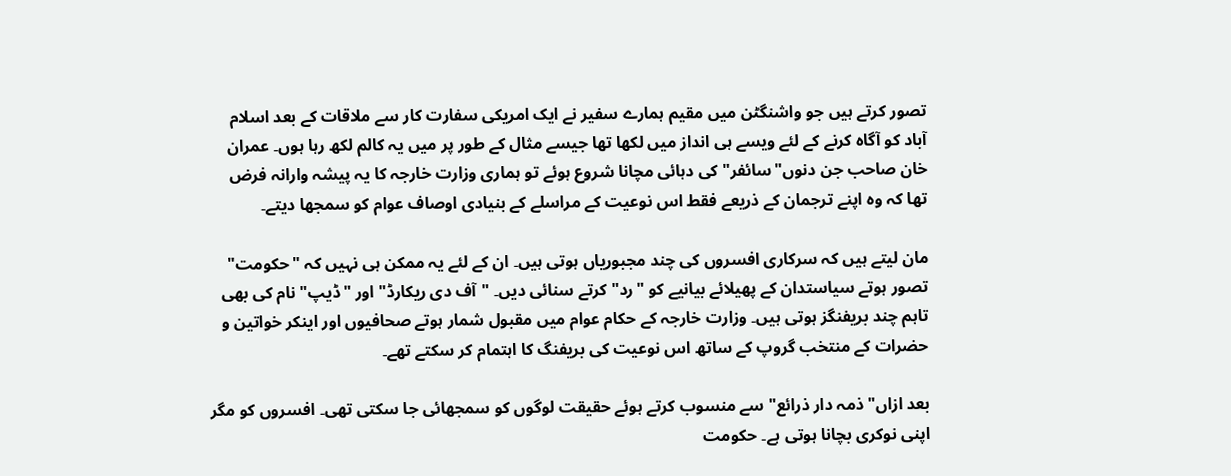تصور کرتے ہیں جو واشنگٹن میں مقیم ہمارے سفیر نے ایک امریکی سفارت کار سے ملاقات کے بعد اسلام آباد کو آگاہ کرنے کے لئے ویسے ہی انداز میں لکھا تھا جیسے مثال کے طور پر میں یہ کالم لکھ رہا ہوں۔ عمران خان صاحب جن دنوں"سائفر" کی دہائی مچانا شروع ہوئے تو ہماری وزارت خارجہ کا یہ پیشہ وارانہ فرض تھا کہ وہ اپنے ترجمان کے ذریعے فقط اس نوعیت کے مراسلے کے بنیادی اوصاف عوام کو سمجھا دیتے۔

مان لیتے ہیں کہ سرکاری افسروں کی چند مجبوریاں ہوتی ہیں۔ ان کے لئے یہ ممکن ہی نہیں کہ "حکومت" تصور ہوتے سیاستدان کے پھیلائے بیانیے کو "رد" کرتے سنائی دیں۔ "آف دی ریکارڈ" اور "ڈیپ" نام کی بھی تاہم چند بریفنگز ہوتی ہیں۔ وزارت خارجہ کے حکام عوام میں مقبول شمار ہوتے صحافیوں اور اینکر خواتین و حضرات کے منتخب گروپ کے ساتھ اس نوعیت کی بریفنگ کا اہتمام کر سکتے تھے۔

بعد ازاں"ذمہ دار ذرائع" سے منسوب کرتے ہوئے حقیقت لوگوں کو سمجھائی جا سکتی تھی۔ افسروں کو مگر اپنی نوکری بچانا ہوتی ہے۔ حکومت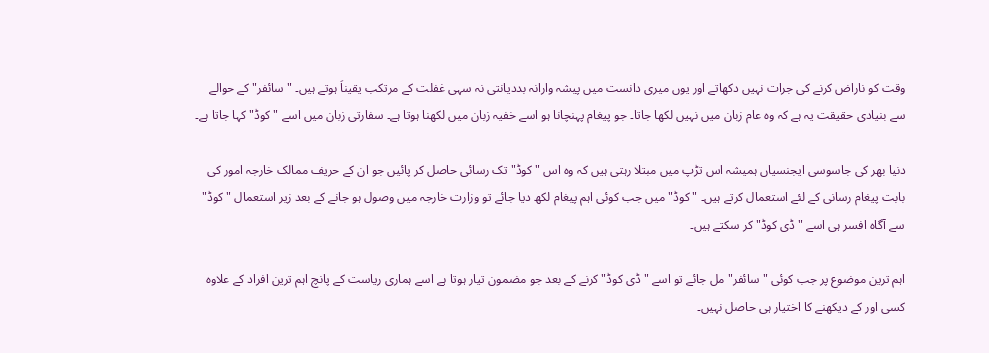وقت کو ناراض کرنے کی جرات نہیں دکھاتے اور یوں میری دانست میں پیشہ وارانہ بددیانتی نہ سہی غفلت کے مرتکب یقیناَ ہوتے ہیں۔ "سائفر" کے حوالے سے بنیادی حقیقت یہ ہے کہ وہ عام زبان میں نہیں لکھا جاتا۔ جو پیغام پہنچانا ہو اسے خفیہ زبان میں لکھنا ہوتا ہے۔ سفارتی زبان میں اسے "کوڈ" کہا جاتا ہے۔

دنیا بھر کی جاسوسی ایجنسیاں ہمیشہ اس تڑپ میں مبتلا رہتی ہیں کہ وہ اس "کوڈ" تک رسائی حاصل کر پائیں جو ان کے حریف ممالک خارجہ امور کی بابت پیغام رسانی کے لئے استعمال کرتے ہیں۔ "کوڈ" میں جب کوئی اہم پیغام لکھ دیا جائے تو وزارت خارجہ میں وصول ہو جانے کے بعد زیر استعمال "کوڈ" سے آگاہ افسر ہی اسے "ڈی کوڈ" کر سکتے ہیں۔

اہم ترین موضوع پر جب کوئی "سائفر" مل جائے تو اسے "ڈی کوڈ" کرنے کے بعد جو مضمون تیار ہوتا ہے اسے ہماری ریاست کے پانچ اہم ترین افراد کے علاوہ کسی اور کے دیکھنے کا اختیار ہی حاصل نہیں۔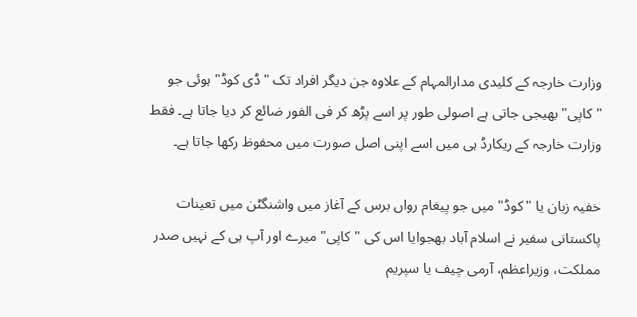وزارت خارجہ کے کلیدی مدارالمہام کے علاوہ جن دیگر افراد تک "ڈی کوڈ" ہوئی جو "کاپی" بھیجی جاتی ہے اصولی طور پر اسے پڑھ کر فی الفور ضائع کر دیا جاتا ہے۔ فقط وزارت خارجہ کے ریکارڈ ہی میں اسے اپنی اصل صورت میں محفوظ رکھا جاتا ہے۔

خفیہ زبان یا "کوڈ" میں جو پیغام رواں برس کے آغاز میں واشنگٹن میں تعینات پاکستانی سفیر نے اسلام آباد بھجوایا اس کی "کاپی" میرے اور آپ ہی کے نہیں صدر مملکت، وزیراعظم، آرمی چیف یا سپریم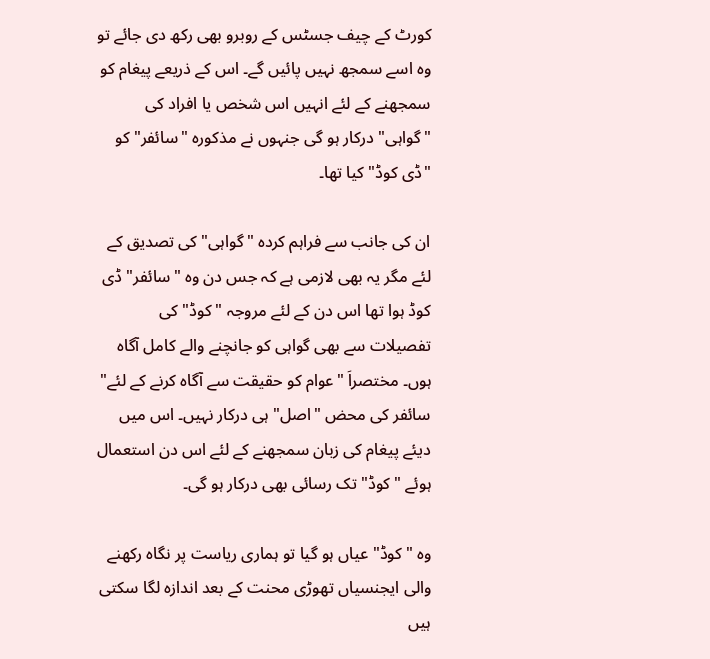کورٹ کے چیف جسٹس کے روبرو بھی رکھ دی جائے تو وہ اسے سمجھ نہیں پائیں گے۔ اس کے ذریعے پیغام کو سمجھنے کے لئے انہیں اس شخص یا افراد کی "گواہی" درکار ہو گی جنہوں نے مذکورہ "سائفر" کو "ڈی کوڈ" کیا تھا۔

ان کی جانب سے فراہم کردہ "گواہی" کی تصدیق کے لئے مگر یہ بھی لازمی ہے کہ جس دن وہ "سائفر" ڈی کوڈ ہوا تھا اس دن کے لئے مروجہ "کوڈ" کی تفصیلات سے بھی گواہی کو جانچنے والے کامل آگاہ ہوں۔ مختصراَ "عوام کو حقیقت سے آگاہ کرنے کے لئے" سائفر کی محض "اصل" ہی درکار نہیں۔ اس میں دیئے پیغام کی زبان سمجھنے کے لئے اس دن استعمال ہوئے "کوڈ" تک رسائی بھی درکار ہو گی۔

وہ "کوڈ" عیاں ہو گیا تو ہماری ریاست پر نگاہ رکھنے والی ایجنسیاں تھوڑی محنت کے بعد اندازہ لگا سکتی ہیں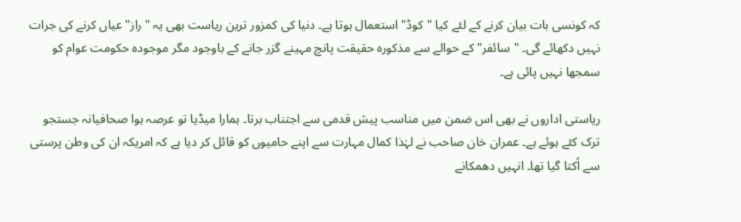کہ کونسی بات بیان کرنے کے لئے کیا "کوڈ" استعمال ہوتا ہے۔ دنیا کی کمزور ترین ریاست بھی یہ "راز" عیاں کرنے کی جرات نہیں دکھائے گی۔ "سائفر" کے حوالے سے مذکورہ حقیقت پانچ مہینے گزر جانے کے باوجود مگر موجودہ حکومت عوام کو سمجھا نہیں پائی ہے۔

ریاستی اداروں نے بھی اس ضمن میں مناسب پیش قدمی سے اجتناب برتا۔ ہمارا میڈیا تو عرصہ ہوا صحافیانہ جستجو ترک کئے ہوئے ہے۔ عمران خان صاحب نے لہٰذا کمال مہارت سے اپنے حامیوں کو قائل کر دیا ہے کہ امریکہ ان کی وطن پرستی سے اُکتا گیا تھا۔ انہیں دھمکانے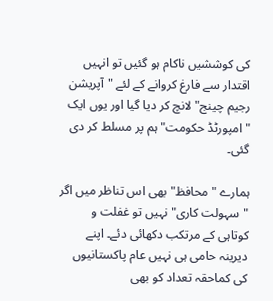کی کوششیں ناکام ہو گئیں تو انہیں اقتدار سے فارغ کروانے کے لئے "آپریشن رجیم چینج" لانچ کر دیا گیا اور یوں ایک "امپورٹڈ حکومت" ہم پر مسلط کر دی گئی۔

ہمارے "محافظ" بھی اس تناظر میں اگر "سہولت کاری" نہیں تو غفلت و کوتاہی کے مرتکب دکھائی دئے۔ اپنے دیرینہ حامی ہی نہیں عام پاکستانیوں کی کماحقہ تعداد کو بھی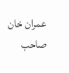عمران خان صاحب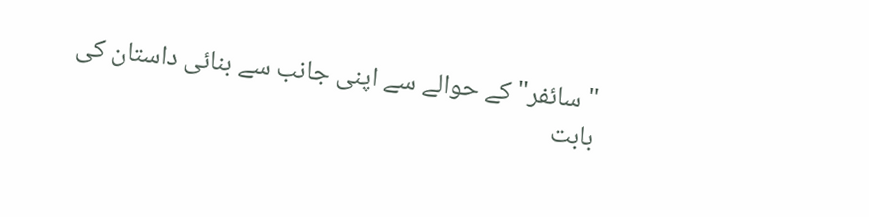"سائفر"کے حوالے سے اپنی جانب سے بنائی داستان کی بابت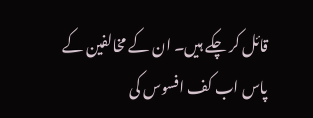قائل کر چکے ہیں۔ ان کے مخالفین کے پاس اب کف افسوس کی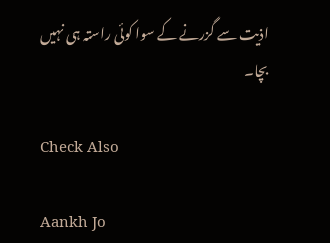اذیت سے گزرنے کے سوا کوئی راستہ ہی نہیں بچا۔

Check Also

Aankh Jo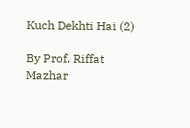Kuch Dekhti Hai (2)

By Prof. Riffat Mazhar